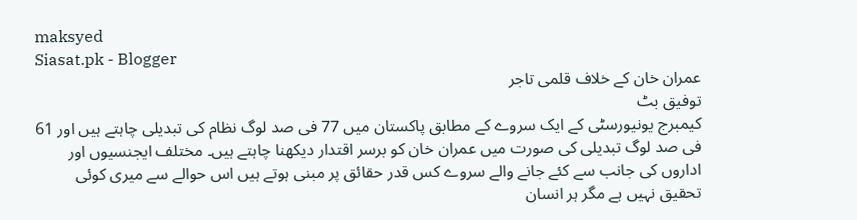maksyed
Siasat.pk - Blogger
عمران خان کے خلاف قلمی تاجر
توفیق بٹ
کیمبرج یونیورسٹی کے ایک سروے کے مطابق پاکستان میں 77 فی صد لوگ نظام کی تبدیلی چاہتے ہیں اور 61 فی صد لوگ تبدیلی کی صورت میں عمران خان کو برسر اقتدار دیکھنا چاہتے ہیں۔ مختلف ایجنسیوں اور اداروں کی جانب سے کئے جانے والے سروے کس قدر حقائق پر مبنی ہوتے ہیں اس حوالے سے میری کوئی تحقیق نہیں ہے مگر ہر انسان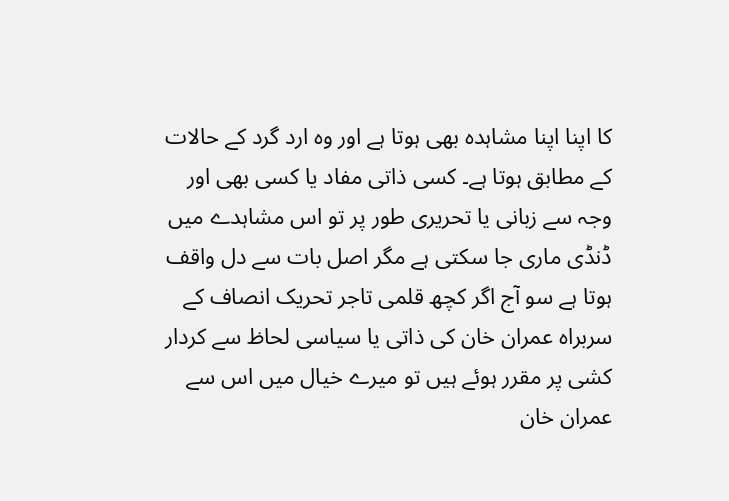کا اپنا اپنا مشاہدہ بھی ہوتا ہے اور وہ ارد گرد کے حالات کے مطابق ہوتا ہے۔ کسی ذاتی مفاد یا کسی بھی اور وجہ سے زبانی یا تحریری طور پر تو اس مشاہدے میں ڈنڈی ماری جا سکتی ہے مگر اصل بات سے دل واقف ہوتا ہے سو آج اگر کچھ قلمی تاجر تحریک انصاف کے سربراہ عمران خان کی ذاتی یا سیاسی لحاظ سے کردار کشی پر مقرر ہوئے ہیں تو میرے خیال میں اس سے عمران خان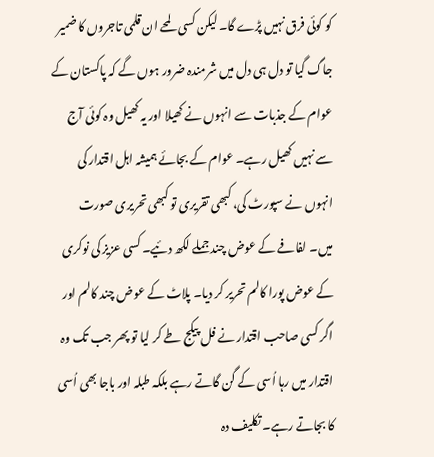کو کوئی فرق نہیں پڑے گا۔ لیکن کسی لمحے ان قلمی تاجروں کا ضمیر جاگ گیا تو دل ہی دل میں شرمندہ ضرور ہوں گے کہ پاکستان کے عوام کے جذبات سے انہوں نے کھیلا اور یہ کھیل وہ کوئی آج سے نہیں کھیل رہے۔ عوام کے بجائے ہمیشہ اہل اقتدار کی انہوں نے سپورٹ کی، کبھی تقریری تو کبھی تحریری صورت میں۔ لفافے کے عوض چند جملے لکھ دئیے۔ کسی عزیز کی نوکری کے عوض پورا کالم تحریر کر دیا۔ پلاٹ کے عوض چند کالم اور اگر کسی صاحب اقتدار نے فل پیکج طے کر لیا تو پھر جب تک وہ اقتدار میں رہا اُسی کے گن گاتے رہے بلکہ طبلہ اور باجا بھی اُسی کا بجاتے رہے۔ تکلیف دہ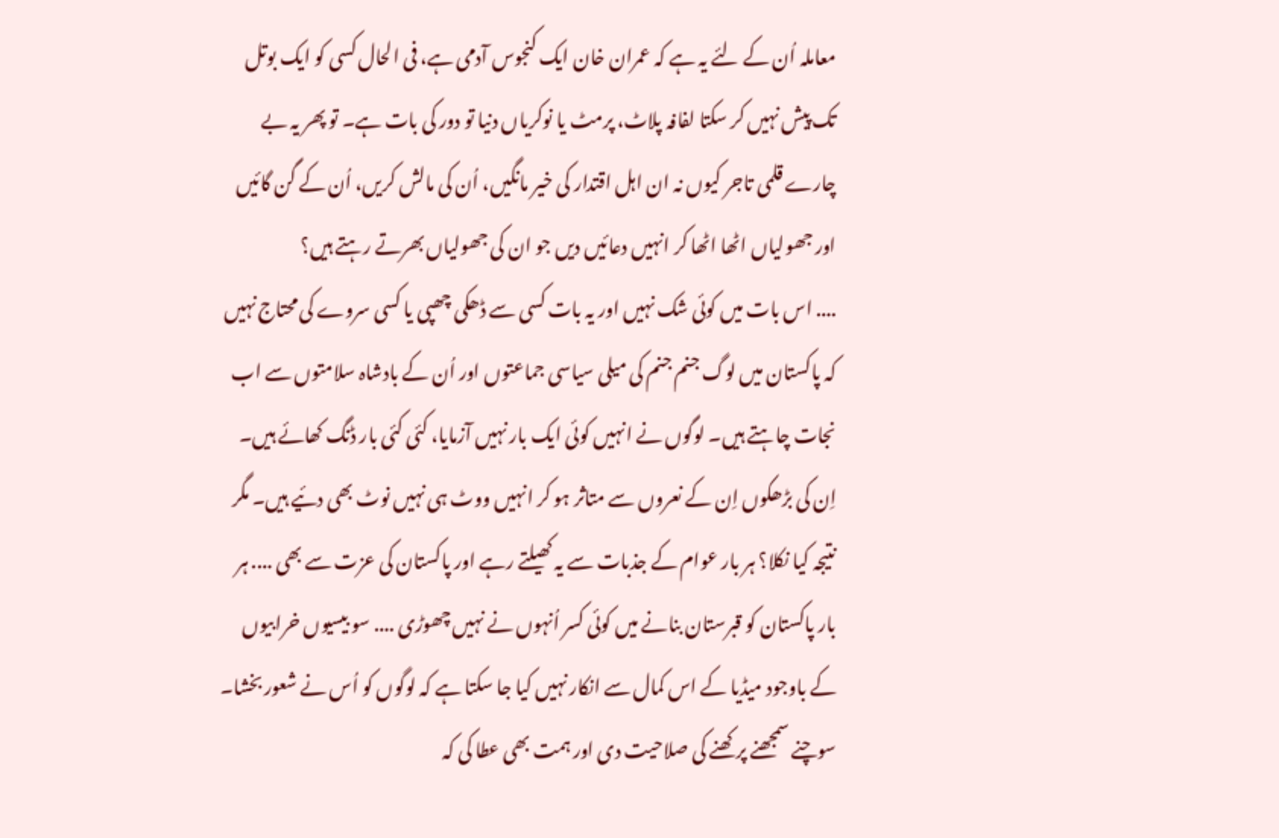معاملہ اُن کے لئے یہ ہے کہ عمران خان ایک کنجوس آدمی ہے، فی الحال کسی کو ایک بوتل تک پیش نہیں کر سکتا لفافہ پلاٹ، پرمٹ یا نوکریاں دنیا تو دور کی بات ہے۔ تو پھر یہ بے چارے قلمی تاجر کیوں نہ ان اہل اقتدار کی خیر مانگیں، اُن کی مالش کریں، اُن کے گن گائیں اور جھولیاں اٹھا اٹھا کر انہیں دعائیں دیں جو ان کی جھولیاں بھرتے رہتے ہیں؟
.... اس بات میں کوئی شک نہیں اور یہ بات کسی سے ڈھکی چھپی یا کسی سروے کی محتاج نہیں کہ پاکستان میں لوگ جنم جنم کی میلی سیاسی جماعتوں اور اُن کے بادشاہ سلامتوں سے اب نجات چاہتے ہیں۔ لوگوں نے انہیں کوئی ایک بار نہیں آزمایا، کئی کئی بار ڈنگ کھائے ہیں۔ اِن کی بڑھکوں اِن کے نعروں سے متاثر ہو کر انہیں ووٹ ہی نہیں نوٹ بھی دئیے ہیں۔ مگر نتیجہ کیا نکلا؟ ہر بار عوام کے جذبات سے یہ کھیلتے رہے اور پاکستان کی عزت سے بھی .... ہر بار پاکستان کو قبرستان بنانے میں کوئی کسر اُنہوں نے نہیں چھوڑی .... سو بیسیوں خرابیوں کے باوجود میڈیا کے اس کمال سے انکار نہیں کیا جا سکتا ہے کہ لوگوں کو اُس نے شعور بخشا۔ سوچنے سمجھنے پرکھنے کی صلاحیت دی اور ہمت بھی عطا کی کہ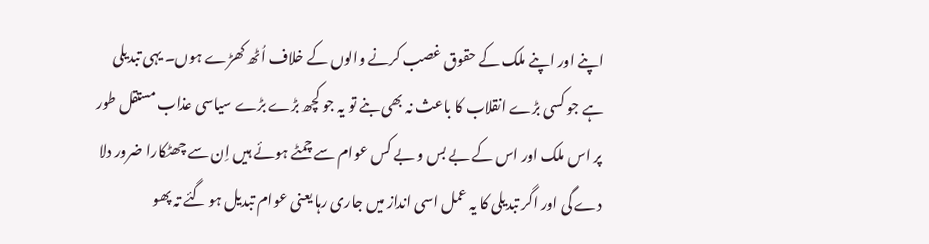اپنے اور اپنے ملک کے حقوق غصب کرنے والوں کے خلاف اُٹھ کھڑے ہوں۔ یہی تبدیلی ہے جو کسی بڑے انقلاب کا باعث نہ بھی بنے تو یہ جو کچھ بڑے بڑے سیاسی عذاب مستقل طور پر اس ملک اور اس کے بے بس و بے کس عوام سے چمٹے ہوئے ہیں اِن سے چھٹکارا ضرور دلا دے گی اور اگر تبدیلی کا یہ عمل اسی انداز میں جاری رہا یعنی عوام تبدیل ہو گئے تہ پھو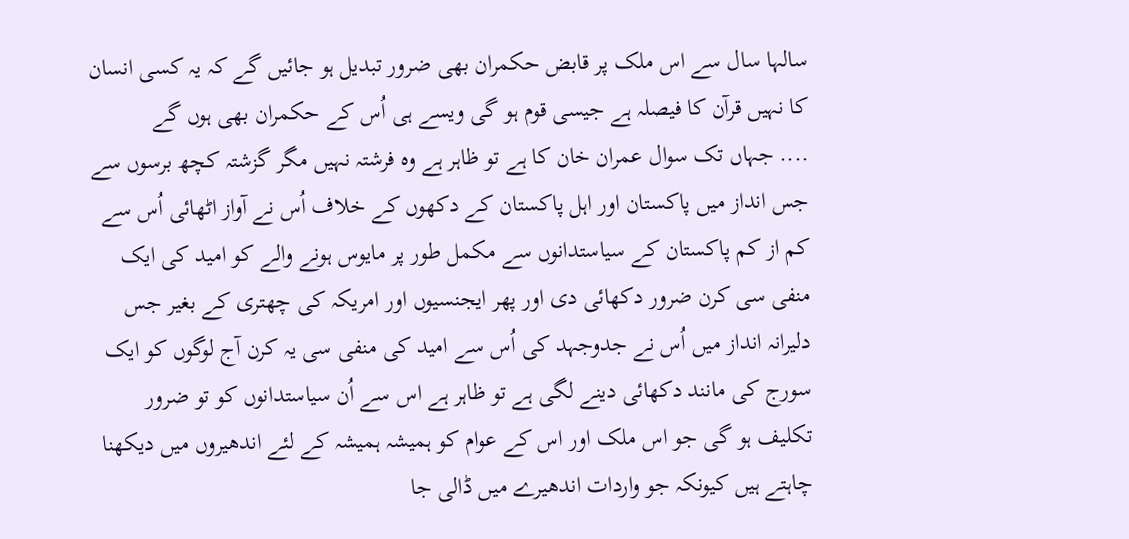سالہا سال سے اس ملک پر قابض حکمران بھی ضرور تبدیل ہو جائیں گے کہ یہ کسی انسان کا نہیں قرآن کا فیصلہ ہے جیسی قوم ہو گی ویسے ہی اُس کے حکمران بھی ہوں گے
.... جہاں تک سوال عمران خان کا ہے تو ظاہر ہے وہ فرشتہ نہیں مگر گزشتہ کچھ برسوں سے جس انداز میں پاکستان اور اہل پاکستان کے دکھوں کے خلاف اُس نے آواز اٹھائی اُس سے کم از کم پاکستان کے سیاستدانوں سے مکمل طور پر مایوس ہونے والے کو امید کی ایک منفی سی کرن ضرور دکھائی دی اور پھر ایجنسیوں اور امریکہ کی چھتری کے بغیر جس دلیرانہ انداز میں اُس نے جدوجہد کی اُس سے امید کی منفی سی یہ کرن آج لوگوں کو ایک سورج کی مانند دکھائی دینے لگی ہے تو ظاہر ہے اس سے اُن سیاستدانوں کو تو ضرور تکلیف ہو گی جو اس ملک اور اس کے عوام کو ہمیشہ ہمیشہ کے لئے اندھیروں میں دیکھنا چاہتے ہیں کیونکہ جو واردات اندھیرے میں ڈالی جا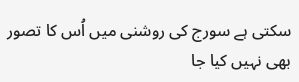سکتی ہے سورج کی روشنی میں اُس کا تصور بھی نہیں کیا جا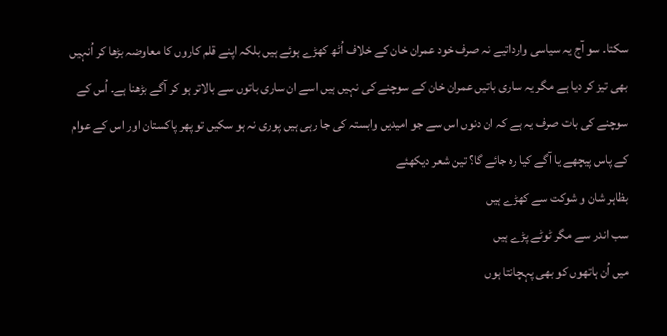سکتا۔ سو آج یہ سیاسی وارداتیے نہ صرف خود عمران خان کے خلاف اُٹھ کھڑے ہوئے ہیں بلکہ اپنے قلم کاروں کا معاوضہ بڑھا کر اُنہیں بھی تیز کر دیا ہے مگر یہ ساری باتیں عمران خان کے سوچنے کی نہیں ہیں اسے ان ساری باتوں سے بالاتر ہو کر آگے بڑھنا ہے۔ اُس کے سوچنے کی بات صرف یہ ہے کہ ان دنوں اس سے جو امیدیں وابستہ کی جا رہی ہیں پوری نہ ہو سکیں تو پھر پاکستان اور اس کے عوام کے پاس پیچھے یا آگے کیا رہ جائے گا؟ تین شعر دیکھئے
بظاہر شان و شوکت سے کھڑے ہیں
سب اندر سے مگر ٹوٹے پڑے ہیں
میں اُن ہاتھوں کو بھی پہچانتا ہوں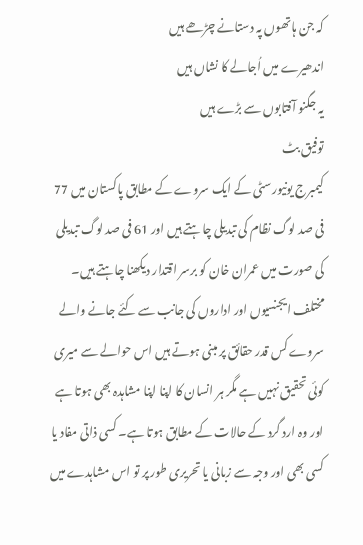کہ جن ہاتھوں پہ دستانے چڑھے ہیں
اندھیرے میں اُجالے کا نشاں ہیں
یہ جگنو آفتابوں سے بڑے ہیں
توفیق بٹ
کیمبرج یونیورسٹی کے ایک سروے کے مطابق پاکستان میں 77 فی صد لوگ نظام کی تبدیلی چاہتے ہیں اور 61 فی صد لوگ تبدیلی کی صورت میں عمران خان کو برسر اقتدار دیکھنا چاہتے ہیں۔ مختلف ایجنسیوں اور اداروں کی جانب سے کئے جانے والے سروے کس قدر حقائق پر مبنی ہوتے ہیں اس حوالے سے میری کوئی تحقیق نہیں ہے مگر ہر انسان کا اپنا اپنا مشاہدہ بھی ہوتا ہے اور وہ ارد گرد کے حالات کے مطابق ہوتا ہے۔ کسی ذاتی مفاد یا کسی بھی اور وجہ سے زبانی یا تحریری طور پر تو اس مشاہدے میں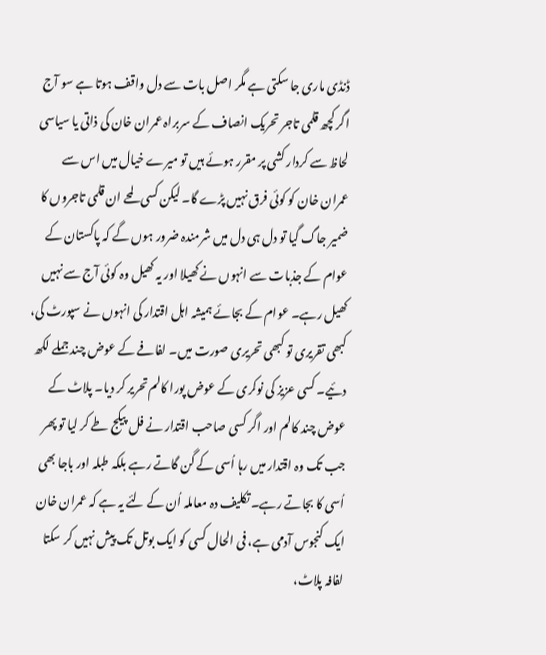ڈنڈی ماری جا سکتی ہے مگر اصل بات سے دل واقف ہوتا ہے سو آج اگر کچھ قلمی تاجر تحریک انصاف کے سربراہ عمران خان کی ذاتی یا سیاسی لحاظ سے کردار کشی پر مقرر ہوئے ہیں تو میرے خیال میں اس سے عمران خان کو کوئی فرق نہیں پڑے گا۔ لیکن کسی لمحے ان قلمی تاجروں کا ضمیر جاگ گیا تو دل ہی دل میں شرمندہ ضرور ہوں گے کہ پاکستان کے عوام کے جذبات سے انہوں نے کھیلا اور یہ کھیل وہ کوئی آج سے نہیں کھیل رہے۔ عوام کے بجائے ہمیشہ اہل اقتدار کی انہوں نے سپورٹ کی، کبھی تقریری تو کبھی تحریری صورت میں۔ لفافے کے عوض چند جملے لکھ دئیے۔ کسی عزیز کی نوکری کے عوض پورا کالم تحریر کر دیا۔ پلاٹ کے عوض چند کالم اور اگر کسی صاحب اقتدار نے فل پیکج طے کر لیا تو پھر جب تک وہ اقتدار میں رہا اُسی کے گن گاتے رہے بلکہ طبلہ اور باجا بھی اُسی کا بجاتے رہے۔ تکلیف دہ معاملہ اُن کے لئے یہ ہے کہ عمران خان ایک کنجوس آدمی ہے، فی الحال کسی کو ایک بوتل تک پیش نہیں کر سکتا لفافہ پلاٹ،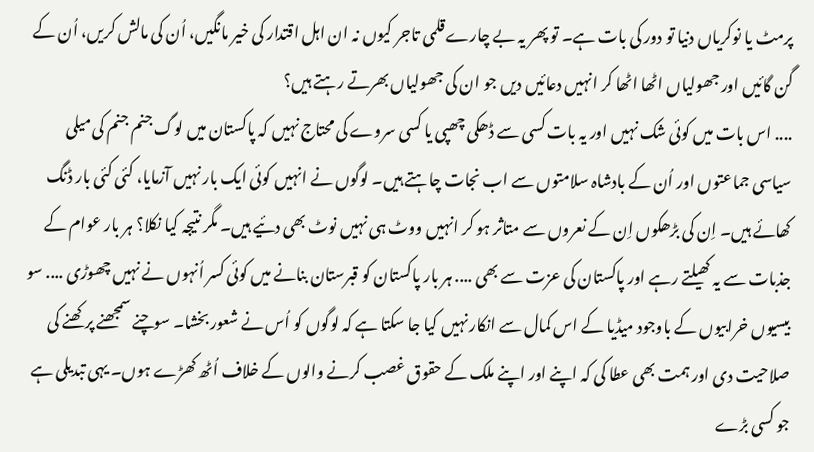پرمٹ یا نوکریاں دنیا تو دور کی بات ہے۔ تو پھر یہ بے چارے قلمی تاجر کیوں نہ ان اہل اقتدار کی خیر مانگیں، اُن کی مالش کریں، اُن کے گن گائیں اور جھولیاں اٹھا اٹھا کر انہیں دعائیں دیں جو ان کی جھولیاں بھرتے رہتے ہیں؟
.... اس بات میں کوئی شک نہیں اور یہ بات کسی سے ڈھکی چھپی یا کسی سروے کی محتاج نہیں کہ پاکستان میں لوگ جنم جنم کی میلی سیاسی جماعتوں اور اُن کے بادشاہ سلامتوں سے اب نجات چاہتے ہیں۔ لوگوں نے انہیں کوئی ایک بار نہیں آزمایا، کئی کئی بار ڈنگ کھائے ہیں۔ اِن کی بڑھکوں اِن کے نعروں سے متاثر ہو کر انہیں ووٹ ہی نہیں نوٹ بھی دئیے ہیں۔ مگر نتیجہ کیا نکلا؟ ہر بار عوام کے جذبات سے یہ کھیلتے رہے اور پاکستان کی عزت سے بھی .... ہر بار پاکستان کو قبرستان بنانے میں کوئی کسر اُنہوں نے نہیں چھوڑی .... سو بیسیوں خرابیوں کے باوجود میڈیا کے اس کمال سے انکار نہیں کیا جا سکتا ہے کہ لوگوں کو اُس نے شعور بخشا۔ سوچنے سمجھنے پرکھنے کی صلاحیت دی اور ہمت بھی عطا کی کہ اپنے اور اپنے ملک کے حقوق غصب کرنے والوں کے خلاف اُٹھ کھڑے ہوں۔ یہی تبدیلی ہے جو کسی بڑے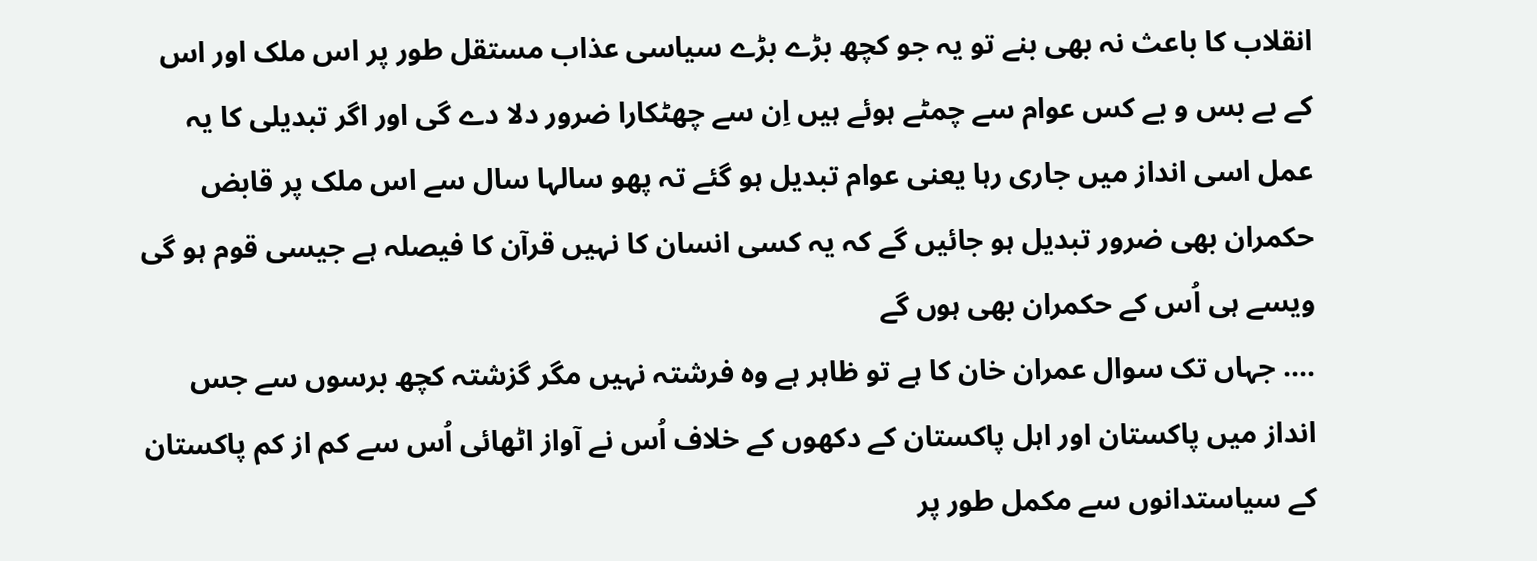انقلاب کا باعث نہ بھی بنے تو یہ جو کچھ بڑے بڑے سیاسی عذاب مستقل طور پر اس ملک اور اس کے بے بس و بے کس عوام سے چمٹے ہوئے ہیں اِن سے چھٹکارا ضرور دلا دے گی اور اگر تبدیلی کا یہ عمل اسی انداز میں جاری رہا یعنی عوام تبدیل ہو گئے تہ پھو سالہا سال سے اس ملک پر قابض حکمران بھی ضرور تبدیل ہو جائیں گے کہ یہ کسی انسان کا نہیں قرآن کا فیصلہ ہے جیسی قوم ہو گی ویسے ہی اُس کے حکمران بھی ہوں گے
.... جہاں تک سوال عمران خان کا ہے تو ظاہر ہے وہ فرشتہ نہیں مگر گزشتہ کچھ برسوں سے جس انداز میں پاکستان اور اہل پاکستان کے دکھوں کے خلاف اُس نے آواز اٹھائی اُس سے کم از کم پاکستان کے سیاستدانوں سے مکمل طور پر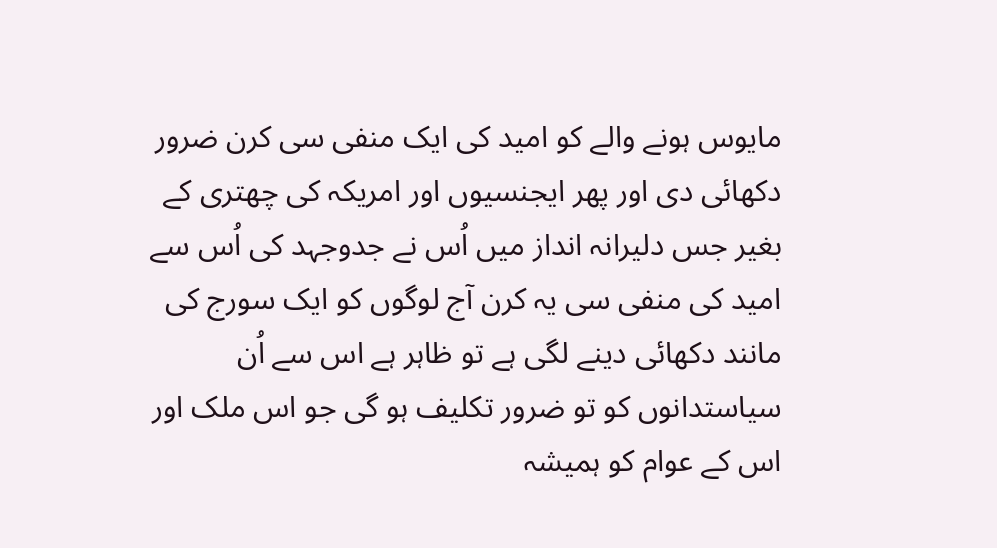مایوس ہونے والے کو امید کی ایک منفی سی کرن ضرور دکھائی دی اور پھر ایجنسیوں اور امریکہ کی چھتری کے بغیر جس دلیرانہ انداز میں اُس نے جدوجہد کی اُس سے امید کی منفی سی یہ کرن آج لوگوں کو ایک سورج کی مانند دکھائی دینے لگی ہے تو ظاہر ہے اس سے اُن سیاستدانوں کو تو ضرور تکلیف ہو گی جو اس ملک اور اس کے عوام کو ہمیشہ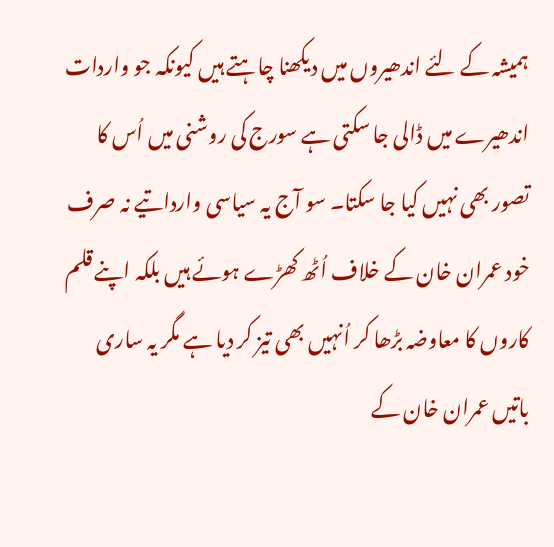ہمیشہ کے لئے اندھیروں میں دیکھنا چاہتے ہیں کیونکہ جو واردات اندھیرے میں ڈالی جا سکتی ہے سورج کی روشنی میں اُس کا تصور بھی نہیں کیا جا سکتا۔ سو آج یہ سیاسی وارداتیے نہ صرف خود عمران خان کے خلاف اُٹھ کھڑے ہوئے ہیں بلکہ اپنے قلم کاروں کا معاوضہ بڑھا کر اُنہیں بھی تیز کر دیا ہے مگر یہ ساری باتیں عمران خان کے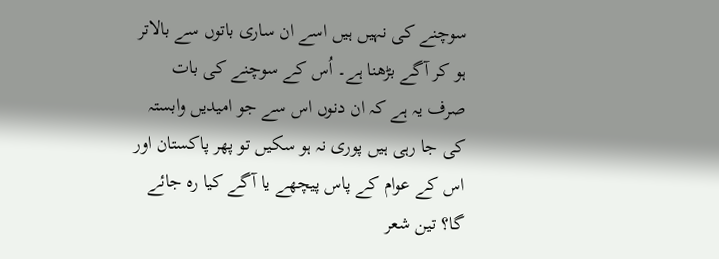سوچنے کی نہیں ہیں اسے ان ساری باتوں سے بالاتر ہو کر آگے بڑھنا ہے۔ اُس کے سوچنے کی بات صرف یہ ہے کہ ان دنوں اس سے جو امیدیں وابستہ کی جا رہی ہیں پوری نہ ہو سکیں تو پھر پاکستان اور اس کے عوام کے پاس پیچھے یا آگے کیا رہ جائے گا؟ تین شعر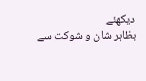دیکھئے
بظاہر شان و شوکت سے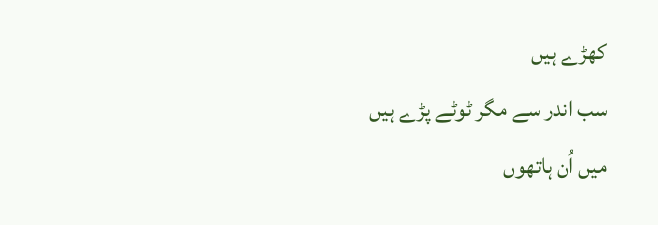کھڑے ہیں
سب اندر سے مگر ٹوٹے پڑے ہیں
میں اُن ہاتھوں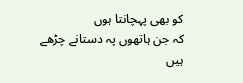کو بھی پہچانتا ہوں
کہ جن ہاتھوں پہ دستانے چڑھے ہیں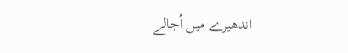اندھیرے میں اُجالے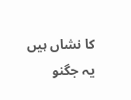کا نشاں ہیں
یہ جگنو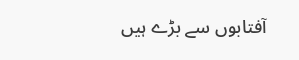آفتابوں سے بڑے ہیں